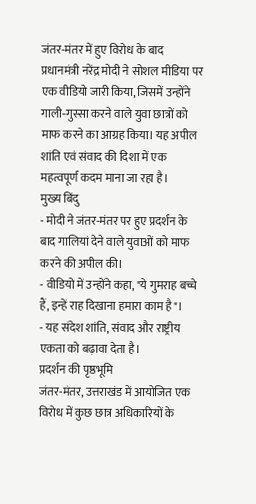जंतर-मंतर में हुए विरोध के बाद प्रधानमंत्री नरेंद्र मोदी ने सोशल मीडिया पर एक वीडियो जारी किया, जिसमें उन्होंने गाली‑गुस्सा करने वाले युवा छात्रों को माफ करने का आग्रह किया। यह अपील शांति एवं संवाद की दिशा में एक महत्वपूर्ण कदम माना जा रहा है।
मुख्य बिंदु
- मोदी ने जंतर-मंतर पर हुए प्रदर्शन के बाद गालियां देने वाले युवाओं को माफ करने की अपील की।
- वीडियो में उन्होंने कहा, "ये गुमराह बच्चे हैं, इन्हें राह दिखाना हमारा काम है"।
- यह संदेश शांति, संवाद और राष्ट्रीय एकता को बढ़ावा देता है।
प्रदर्शन की पृष्ठभूमि
जंतर-मंतर, उत्तराखंड में आयोजित एक विरोध में कुछ छात्र अधिकारियों के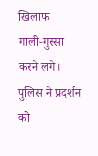खिलाफ गाली‑गुस्सा करने लगे। पुलिस ने प्रदर्शन को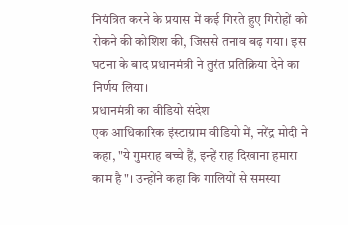नियंत्रित करने के प्रयास में कई गिरते हुए गिरोहों को रोकने की कोशिश की, जिससे तनाव बढ़ गया। इस घटना के बाद प्रधानमंत्री ने तुरंत प्रतिक्रिया देने का निर्णय लिया।
प्रधानमंत्री का वीडियो संदेश
एक आधिकारिक इंस्टाग्राम वीडियो में, नरेंद्र मोदी ने कहा, "ये गुमराह बच्चे हैं, इन्हें राह दिखाना हमारा काम है"। उन्होंने कहा कि गालियों से समस्या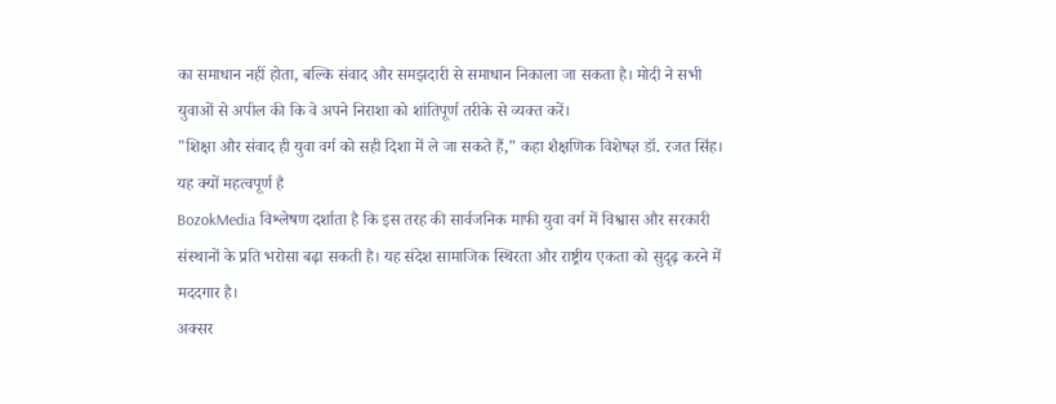का समाधान नहीं होता, बल्कि संवाद और समझदारी से समाधान निकाला जा सकता है। मोदी ने सभी युवाओं से अपील की कि वे अपने निराशा को शांतिपूर्ण तरीके से व्यक्त करें।
"शिक्षा और संवाद ही युवा वर्ग को सही दिशा में ले जा सकते हैं," कहा शैक्षणिक विशेषज्ञ डॉ. रजत सिंह।
यह क्यों महत्वपूर्ण है
BozokMedia विश्लेषण दर्शाता है कि इस तरह की सार्वजनिक माफी युवा वर्ग में विश्वास और सरकारी संस्थानों के प्रति भरोसा बढ़ा सकती है। यह संदेश सामाजिक स्थिरता और राष्ट्रीय एकता को सुदृढ़ करने में मददगार है।
अक्सर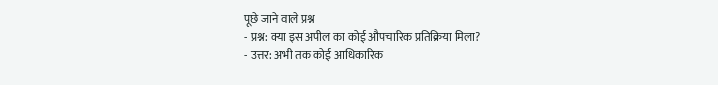पूछे जाने वाले प्रश्न
- प्रश्न: क्या इस अपील का कोई औपचारिक प्रतिक्रिया मिला?
- उत्तर: अभी तक कोई आधिकारिक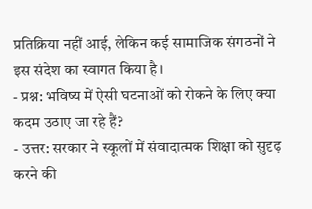प्रतिक्रिया नहीं आई, लेकिन कई सामाजिक संगठनों ने इस संदेश का स्वागत किया है।
- प्रश्न: भविष्य में ऐसी घटनाओं को रोकने के लिए क्या कदम उठाए जा रहे हैं?
- उत्तर: सरकार ने स्कूलों में संवादात्मक शिक्षा को सुदृढ़ करने की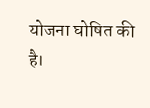योजना घोषित की है।